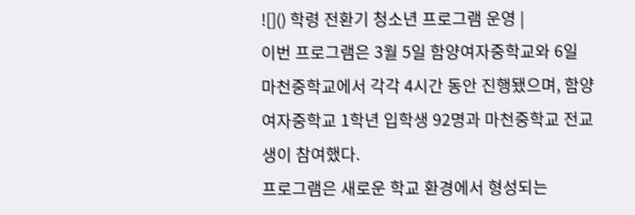![]() 학령 전환기 청소년 프로그램 운영 |
이번 프로그램은 3월 5일 함양여자중학교와 6일 마천중학교에서 각각 4시간 동안 진행됐으며, 함양여자중학교 1학년 입학생 92명과 마천중학교 전교생이 참여했다.
프로그램은 새로운 학교 환경에서 형성되는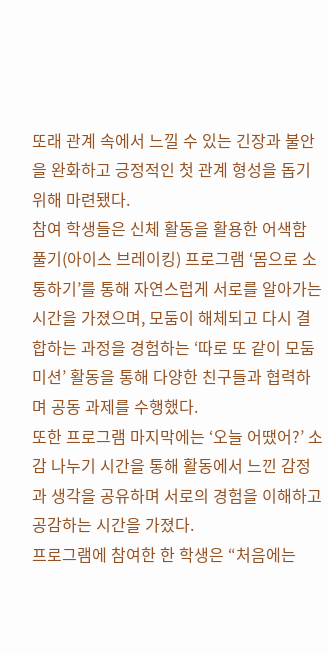또래 관계 속에서 느낄 수 있는 긴장과 불안을 완화하고 긍정적인 첫 관계 형성을 돕기 위해 마련됐다.
참여 학생들은 신체 활동을 활용한 어색함 풀기(아이스 브레이킹) 프로그램 ‘몸으로 소통하기’를 통해 자연스럽게 서로를 알아가는 시간을 가졌으며, 모둠이 해체되고 다시 결합하는 과정을 경험하는 ‘따로 또 같이 모둠 미션’ 활동을 통해 다양한 친구들과 협력하며 공동 과제를 수행했다.
또한 프로그램 마지막에는 ‘오늘 어땠어?’ 소감 나누기 시간을 통해 활동에서 느낀 감정과 생각을 공유하며 서로의 경험을 이해하고 공감하는 시간을 가졌다.
프로그램에 참여한 한 학생은 “처음에는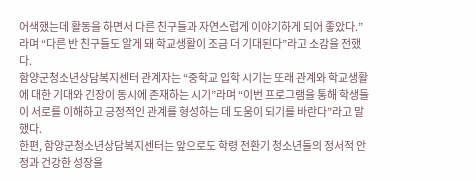어색했는데 활동을 하면서 다른 친구들과 자연스럽게 이야기하게 되어 좋았다.”라며 “다른 반 친구들도 알게 돼 학교생활이 조금 더 기대된다”라고 소감을 전했다.
함양군청소년상담복지센터 관계자는 “중학교 입학 시기는 또래 관계와 학교생활에 대한 기대와 긴장이 동시에 존재하는 시기”라며 “이번 프로그램을 통해 학생들이 서로를 이해하고 긍정적인 관계를 형성하는 데 도움이 되기를 바란다”라고 말했다.
한편, 함양군청소년상담복지센터는 앞으로도 학령 전환기 청소년들의 정서적 안정과 건강한 성장을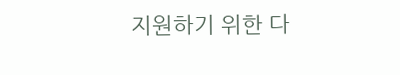지원하기 위한 다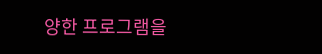양한 프로그램을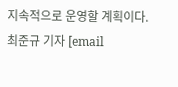지속적으로 운영할 계획이다.
최준규 기자 [email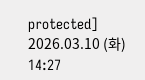protected]
2026.03.10 (화) 14:27